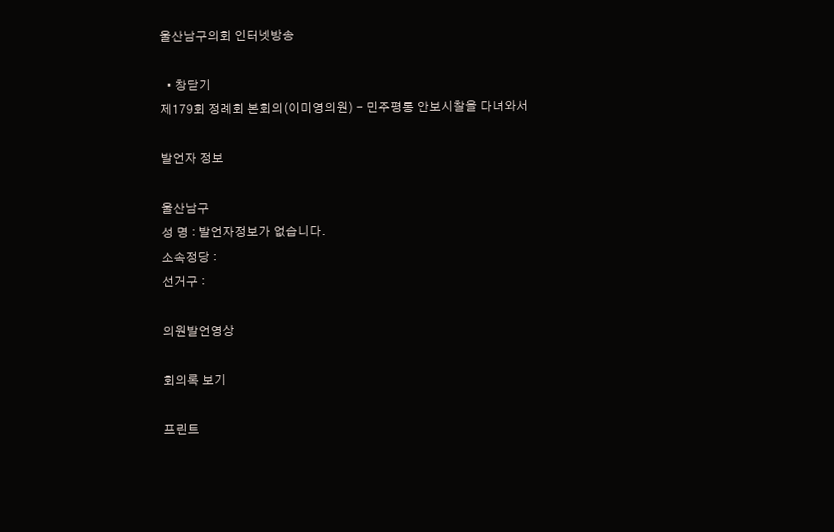울산남구의회 인터넷방송

  • 창닫기
제179회 정례회 본회의(이미영의원) - 민주평통 안보시찰을 다녀와서

발언자 정보

울산남구
성 명 : 발언자정보가 없습니다.
소속정당 :
선거구 :

의원발언영상

회의록 보기

프린트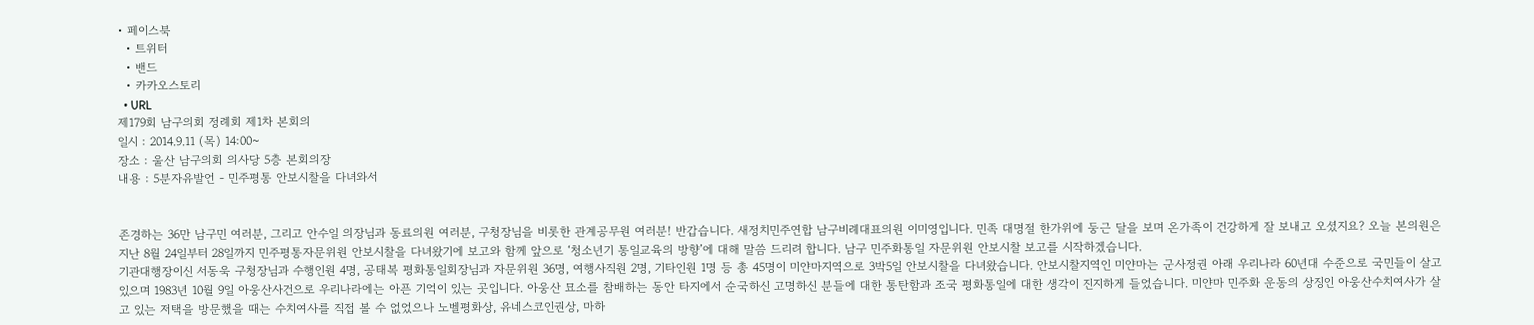• 페이스북
  • 트위터
  • 밴드
  • 카카오스토리
  • URL
제179회 남구의회 정례회 제1차 본회의
일시 : 2014.9.11 (목) 14:00~
장소 : 울산 남구의회 의사당 5층 본회의장
내용 : 5분자유발언 - 민주평통 안보시찰을 다녀와서


존경하는 36만 남구민 여러분, 그리고 안수일 의장님과 동료의원 여러분, 구청장님을 비롯한 관계공무원 여러분! 반갑습니다. 새정치민주연합 남구비례대표의원 이미영입니다. 민족 대명절 한가위에 둥근 달을 보며 온가족이 건강하게 잘 보내고 오셨지요? 오늘 본의원은 지난 8월 24일부터 28일까지 민주평통자문위원 안보시찰을 다녀왔기에 보고와 함께 앞으로 ‘청소년기 통일교육의 방향’에 대해 말씀 드리려 합니다. 남구 민주화통일 자문위원 안보시찰 보고를 시작하겠습니다.
기관대행장이신 서동욱 구청장님과 수행인원 4명, 공태복 평화통일회장님과 자문위원 36명, 여행사직원 2명, 기타인원 1명 등 총 45명이 미얀마지역으로 3박5일 안보시찰을 다녀왔습니다. 안보시찰지역인 미얀마는 군사정권 아래 우리나라 60년대 수준으로 국민들이 살고 있으며 1983년 10월 9일 아웅산사건으로 우리나라에는 아픈 기억이 있는 곳입니다. 아웅산 묘소를 참배하는 동안 타지에서 순국하신 고명하신 분들에 대한 통탄함과 조국 평화통일에 대한 생각이 진지하게 들었습니다. 미얀마 민주화 운동의 상징인 아웅산수치여사가 살고 있는 저택을 방문했을 때는 수치여사를 직접 볼 수 없었으나 노벨평화상, 유네스코인권상, 마하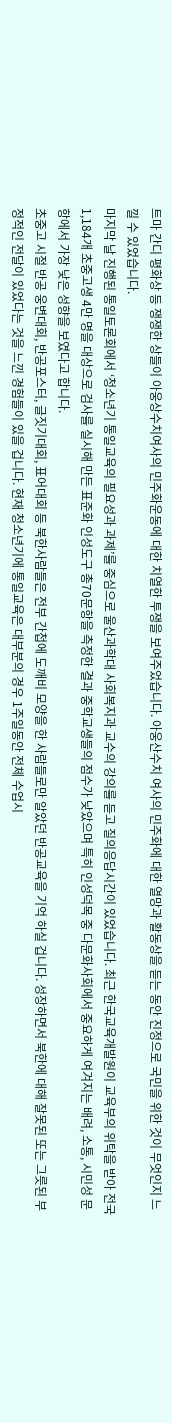트마 간디 평화상 등 쟁쟁한 상들이 아웅상수치여사의 민주화운동에 대한 치열한 투쟁을 보여주었습니다. 아웅산수치 여사의 민주화에 대한 열망과 활동상을 듣는 동안 진정으로 국민을 위한 것이 무엇인지 느낄 수 있었습니다.
마지막 날 진행된 통일토론회에서 ‘청소년기 통일교육의 필요성과 과제’를 중심으로 울산과학대 사회복지과 교수의 강의를 듣고 질의응답시간이 있었습니다. 최근 한국교육개발원이 교육부의 위탁을 받아 전국 1,184개 초중고생 4만 명을 대상으로 검사를 실시해 만든 표준화 인성도구 총70문항을 측정한 결과 중학교생들의 점수가 낮았으며 특히 인성덕목 중 다문화사회에서 중요하게 여겨지는 배려, 소통, 시민성 문항에서 가장 낮은 성향을 보였다고 합니다.
초중고 시절 반공 웅변대회, 반공포스터, 글짓기대회, 표어대회 등 북한사람들은 전부 간첩에 도깨비 모양을 한 사람들로만 알았던 반공교육을 기억 하실 겁니다. 성장하면서 북한에 대해 잘못된 또는 그릇된 부정적인 전달이 있었다는 것을 느낀 경험들이 있을 겁니다. 현재 청소년기에 통일교육은 대부분의 경우 1주일동안 전체 수업시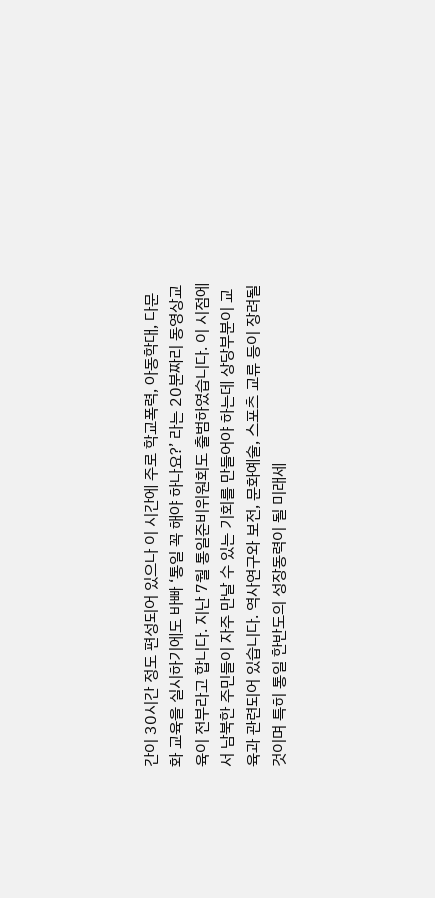간이 30시간 정도 편성되어 있으나 이 시간에 주로 학교폭력, 아동학대, 다문화 교육을 실시하기에도 바빠 ‘통일 꼭 해야 하나요?’ 라는 20분짜리 동영상교육이 전부라고 합니다. 지난 7월 통일준비위원회도 출범하였습니다. 이 시점에서 남북한 주민들이 자주 만날 수 있는 기회를 만들어야 하는데 상당부분이 교육과 관련되어 있습니다. 역사연구와 보전, 문화예술, 스포츠 교류 등이 장려될 것이며 특히 통일 한반도의 성장동력이 될 미래세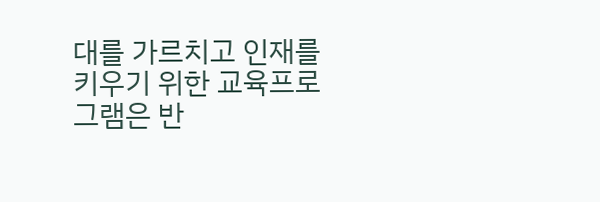대를 가르치고 인재를 키우기 위한 교육프로그램은 반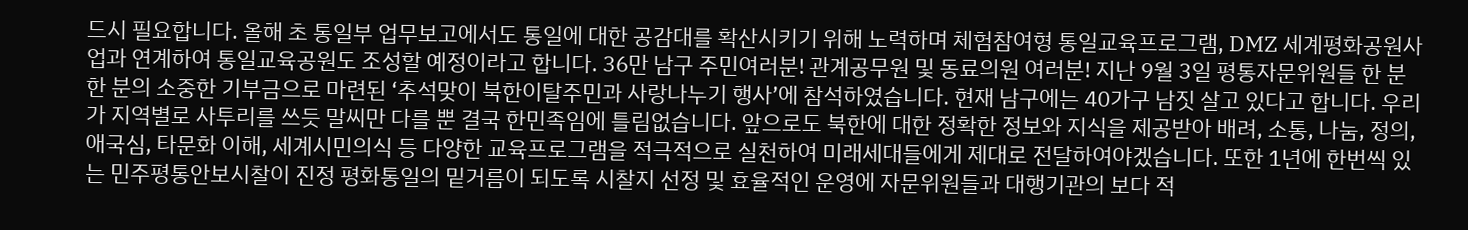드시 필요합니다. 올해 초 통일부 업무보고에서도 통일에 대한 공감대를 확산시키기 위해 노력하며 체험참여형 통일교육프로그램, DMZ 세계평화공원사업과 연계하여 통일교육공원도 조성할 예정이라고 합니다. 36만 남구 주민여러분! 관계공무원 및 동료의원 여러분! 지난 9월 3일 평통자문위원들 한 분 한 분의 소중한 기부금으로 마련된 ‘추석맞이 북한이탈주민과 사랑나누기 행사’에 참석하였습니다. 현재 남구에는 40가구 남짓 살고 있다고 합니다. 우리가 지역별로 사투리를 쓰듯 말씨만 다를 뿐 결국 한민족임에 틀림없습니다. 앞으로도 북한에 대한 정확한 정보와 지식을 제공받아 배려, 소통, 나눔, 정의, 애국심, 타문화 이해, 세계시민의식 등 다양한 교육프로그램을 적극적으로 실천하여 미래세대들에게 제대로 전달하여야겠습니다. 또한 1년에 한번씩 있는 민주평통안보시찰이 진정 평화통일의 밑거름이 되도록 시찰지 선정 및 효율적인 운영에 자문위원들과 대행기관의 보다 적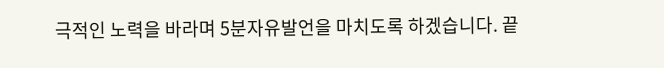극적인 노력을 바라며 5분자유발언을 마치도록 하겠습니다. 끝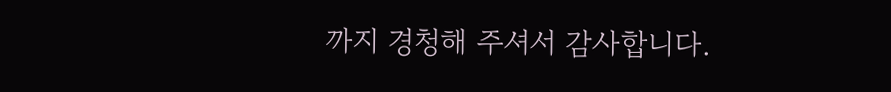까지 경청해 주셔서 감사합니다.